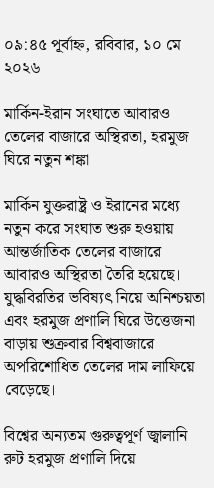০৯:৪৫ পূর্বাহ্ন, রবিবার, ১০ মে ২০২৬

মার্কিন-ইরান সংঘাতে আবারও তেলের বাজারে অস্থিরতা, হরমুজ ঘিরে নতুন শঙ্কা

মার্কিন যুক্তরাষ্ট্র ও ইরানের মধ্যে নতুন করে সংঘাত শুরু হওয়ায় আন্তর্জাতিক তেলের বাজারে আবারও অস্থিরতা তৈরি হয়েছে। যুদ্ধবিরতির ভবিষ্যৎ নিয়ে অনিশ্চয়তা এবং হরমুজ প্রণালি ঘিরে উত্তেজনা বাড়ায় শুক্রবার বিশ্ববাজারে অপরিশোধিত তেলের দাম লাফিয়ে বেড়েছে।

বিশ্বের অন্যতম গুরুত্বপূর্ণ জ্বালানি রুট হরমুজ প্রণালি দিয়ে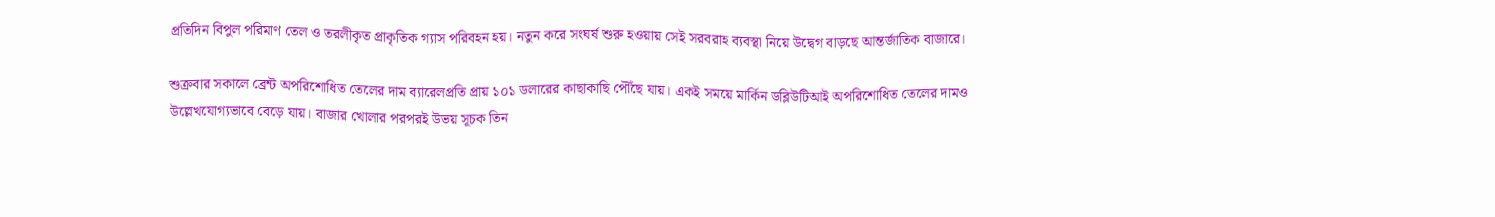প্রতিদিন বিপুল পরিমাণ তেল ও তরলীকৃত প্রাকৃতিক গ্যাস পরিবহন হয়। নতুন করে সংঘর্ষ শুরু হওয়ায় সেই সরবরাহ ব্যবস্থা নিয়ে উদ্বেগ বাড়ছে আন্তর্জাতিক বাজারে।

শুক্রবার সকালে ব্রেন্ট অপরিশোধিত তেলের দাম ব্যারেলপ্রতি প্রায় ১০১ ডলারের কাছাকাছি পৌঁছে যায়। একই সময়ে মার্কিন ডব্লিউটিআই অপরিশোধিত তেলের দামও উল্লেখযোগ্যভাবে বেড়ে যায়। বাজার খোলার পরপরই উভয় সূচক তিন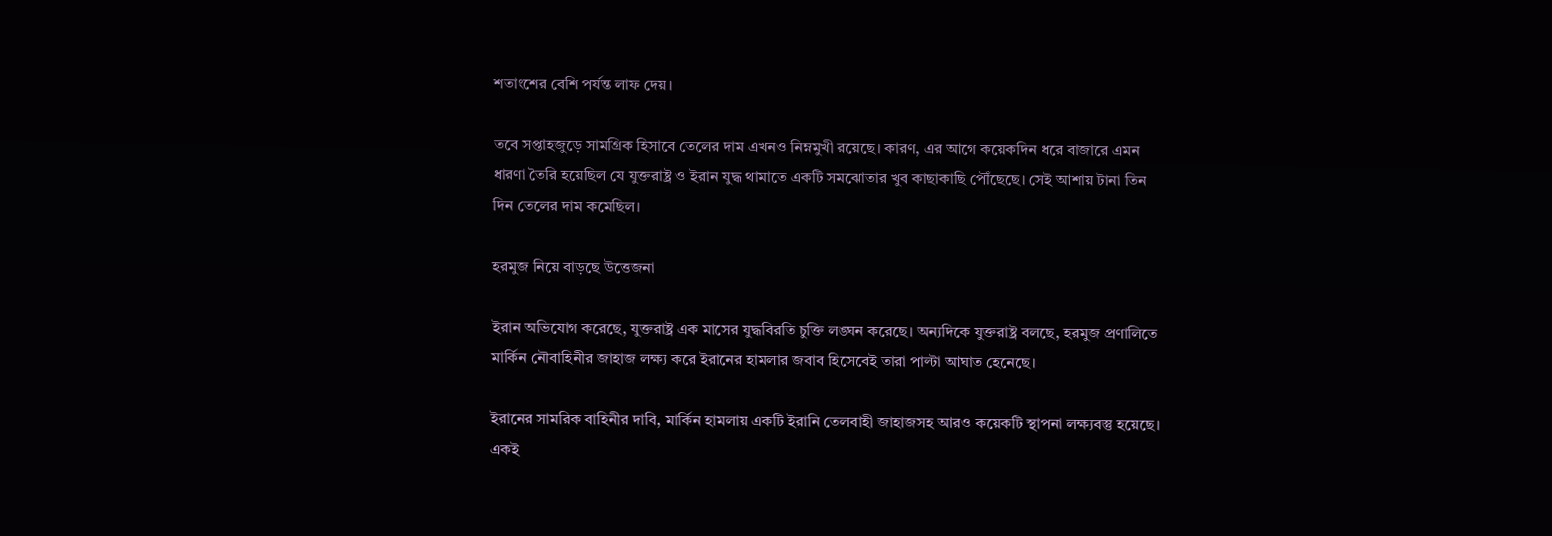শতাংশের বেশি পর্যন্ত লাফ দেয়।

তবে সপ্তাহজুড়ে সামগ্রিক হিসাবে তেলের দাম এখনও নিম্নমুখী রয়েছে। কারণ, এর আগে কয়েকদিন ধরে বাজারে এমন ধারণা তৈরি হয়েছিল যে যুক্তরাষ্ট্র ও ইরান যুদ্ধ থামাতে একটি সমঝোতার খুব কাছাকাছি পৌঁছেছে। সেই আশায় টানা তিন দিন তেলের দাম কমেছিল।

হরমুজ নিয়ে বাড়ছে উত্তেজনা

ইরান অভিযোগ করেছে, যুক্তরাষ্ট্র এক মাসের যুদ্ধবিরতি চুক্তি লঙ্ঘন করেছে। অন্যদিকে যুক্তরাষ্ট্র বলছে, হরমুজ প্রণালিতে মার্কিন নৌবাহিনীর জাহাজ লক্ষ্য করে ইরানের হামলার জবাব হিসেবেই তারা পাল্টা আঘাত হেনেছে।

ইরানের সামরিক বাহিনীর দাবি, মার্কিন হামলায় একটি ইরানি তেলবাহী জাহাজসহ আরও কয়েকটি স্থাপনা লক্ষ্যবস্তু হয়েছে। একই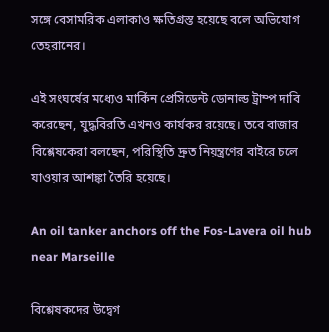সঙ্গে বেসামরিক এলাকাও ক্ষতিগ্রস্ত হয়েছে বলে অভিযোগ তেহরানের।

এই সংঘর্ষের মধ্যেও মার্কিন প্রেসিডেন্ট ডোনাল্ড ট্রাম্প দাবি করেছেন, যুদ্ধবিরতি এখনও কার্যকর রয়েছে। তবে বাজার বিশ্লেষকেরা বলছেন, পরিস্থিতি দ্রুত নিয়ন্ত্রণের বাইরে চলে যাওয়ার আশঙ্কা তৈরি হয়েছে।

An oil tanker anchors off the Fos-Lavera oil hub near Marseille

বিশ্লেষকদের উদ্বেগ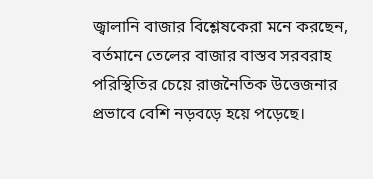জ্বালানি বাজার বিশ্লেষকেরা মনে করছেন, বর্তমানে তেলের বাজার বাস্তব সরবরাহ পরিস্থিতির চেয়ে রাজনৈতিক উত্তেজনার প্রভাবে বেশি নড়বড়ে হয়ে পড়েছে।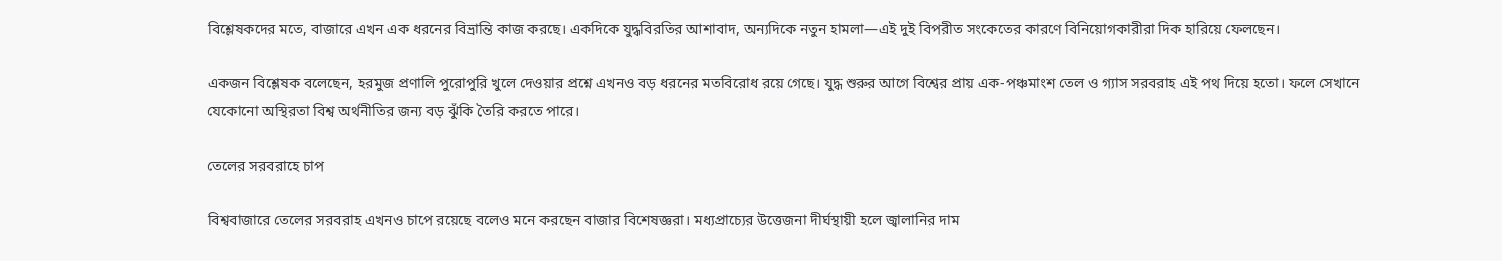বিশ্লেষকদের মতে, বাজারে এখন এক ধরনের বিভ্রান্তি কাজ করছে। একদিকে যুদ্ধবিরতির আশাবাদ, অন্যদিকে নতুন হামলা—এই দুই বিপরীত সংকেতের কারণে বিনিয়োগকারীরা দিক হারিয়ে ফেলছেন।

একজন বিশ্লেষক বলেছেন, হরমুজ প্রণালি পুরোপুরি খুলে দেওয়ার প্রশ্নে এখনও বড় ধরনের মতবিরোধ রয়ে গেছে। যুদ্ধ শুরুর আগে বিশ্বের প্রায় এক-পঞ্চমাংশ তেল ও গ্যাস সরবরাহ এই পথ দিয়ে হতো। ফলে সেখানে যেকোনো অস্থিরতা বিশ্ব অর্থনীতির জন্য বড় ঝুঁকি তৈরি করতে পারে।

তেলের সরবরাহে চাপ

বিশ্ববাজারে তেলের সরবরাহ এখনও চাপে রয়েছে বলেও মনে করছেন বাজার বিশেষজ্ঞরা। মধ্যপ্রাচ্যের উত্তেজনা দীর্ঘস্থায়ী হলে জ্বালানির দাম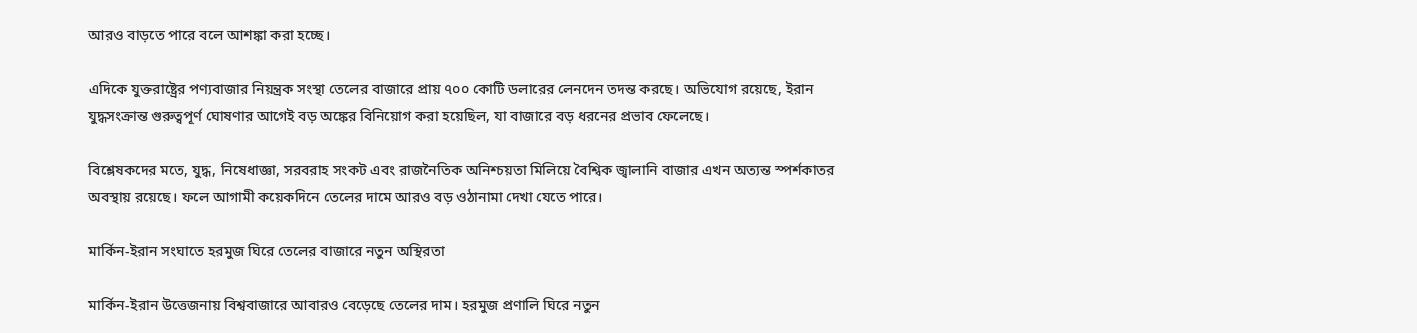আরও বাড়তে পারে বলে আশঙ্কা করা হচ্ছে।

এদিকে যুক্তরাষ্ট্রের পণ্যবাজার নিয়ন্ত্রক সংস্থা তেলের বাজারে প্রায় ৭০০ কোটি ডলারের লেনদেন তদন্ত করছে। অভিযোগ রয়েছে, ইরান যুদ্ধসংক্রান্ত গুরুত্বপূর্ণ ঘোষণার আগেই বড় অঙ্কের বিনিয়োগ করা হয়েছিল, যা বাজারে বড় ধরনের প্রভাব ফেলেছে।

বিশ্লেষকদের মতে, যুদ্ধ, নিষেধাজ্ঞা, সরবরাহ সংকট এবং রাজনৈতিক অনিশ্চয়তা মিলিয়ে বৈশ্বিক জ্বালানি বাজার এখন অত্যন্ত স্পর্শকাতর অবস্থায় রয়েছে। ফলে আগামী কয়েকদিনে তেলের দামে আরও বড় ওঠানামা দেখা যেতে পারে।

মার্কিন-ইরান সংঘাতে হরমুজ ঘিরে তেলের বাজারে নতুন অস্থিরতা

মার্কিন-ইরান উত্তেজনায় বিশ্ববাজারে আবারও বেড়েছে তেলের দাম। হরমুজ প্রণালি ঘিরে নতুন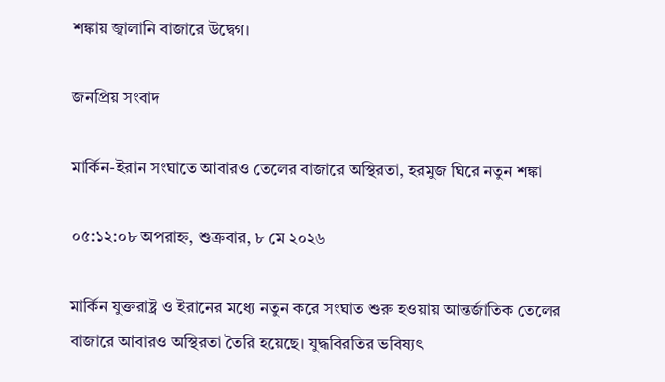শঙ্কায় জ্বালানি বাজারে উদ্বেগ।

জনপ্রিয় সংবাদ

মার্কিন-ইরান সংঘাতে আবারও তেলের বাজারে অস্থিরতা, হরমুজ ঘিরে নতুন শঙ্কা

০৫:১২:০৮ অপরাহ্ন, শুক্রবার, ৮ মে ২০২৬

মার্কিন যুক্তরাষ্ট্র ও ইরানের মধ্যে নতুন করে সংঘাত শুরু হওয়ায় আন্তর্জাতিক তেলের বাজারে আবারও অস্থিরতা তৈরি হয়েছে। যুদ্ধবিরতির ভবিষ্যৎ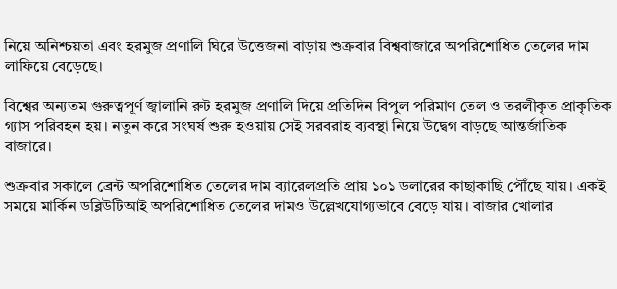নিয়ে অনিশ্চয়তা এবং হরমুজ প্রণালি ঘিরে উত্তেজনা বাড়ায় শুক্রবার বিশ্ববাজারে অপরিশোধিত তেলের দাম লাফিয়ে বেড়েছে।

বিশ্বের অন্যতম গুরুত্বপূর্ণ জ্বালানি রুট হরমুজ প্রণালি দিয়ে প্রতিদিন বিপুল পরিমাণ তেল ও তরলীকৃত প্রাকৃতিক গ্যাস পরিবহন হয়। নতুন করে সংঘর্ষ শুরু হওয়ায় সেই সরবরাহ ব্যবস্থা নিয়ে উদ্বেগ বাড়ছে আন্তর্জাতিক বাজারে।

শুক্রবার সকালে ব্রেন্ট অপরিশোধিত তেলের দাম ব্যারেলপ্রতি প্রায় ১০১ ডলারের কাছাকাছি পৌঁছে যায়। একই সময়ে মার্কিন ডব্লিউটিআই অপরিশোধিত তেলের দামও উল্লেখযোগ্যভাবে বেড়ে যায়। বাজার খোলার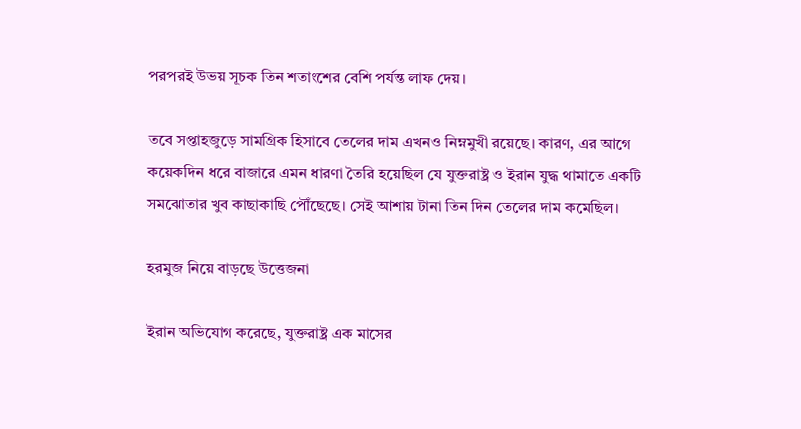পরপরই উভয় সূচক তিন শতাংশের বেশি পর্যন্ত লাফ দেয়।

তবে সপ্তাহজুড়ে সামগ্রিক হিসাবে তেলের দাম এখনও নিম্নমুখী রয়েছে। কারণ, এর আগে কয়েকদিন ধরে বাজারে এমন ধারণা তৈরি হয়েছিল যে যুক্তরাষ্ট্র ও ইরান যুদ্ধ থামাতে একটি সমঝোতার খুব কাছাকাছি পৌঁছেছে। সেই আশায় টানা তিন দিন তেলের দাম কমেছিল।

হরমুজ নিয়ে বাড়ছে উত্তেজনা

ইরান অভিযোগ করেছে, যুক্তরাষ্ট্র এক মাসের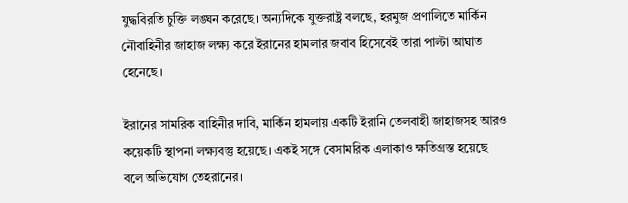যুদ্ধবিরতি চুক্তি লঙ্ঘন করেছে। অন্যদিকে যুক্তরাষ্ট্র বলছে, হরমুজ প্রণালিতে মার্কিন নৌবাহিনীর জাহাজ লক্ষ্য করে ইরানের হামলার জবাব হিসেবেই তারা পাল্টা আঘাত হেনেছে।

ইরানের সামরিক বাহিনীর দাবি, মার্কিন হামলায় একটি ইরানি তেলবাহী জাহাজসহ আরও কয়েকটি স্থাপনা লক্ষ্যবস্তু হয়েছে। একই সঙ্গে বেসামরিক এলাকাও ক্ষতিগ্রস্ত হয়েছে বলে অভিযোগ তেহরানের।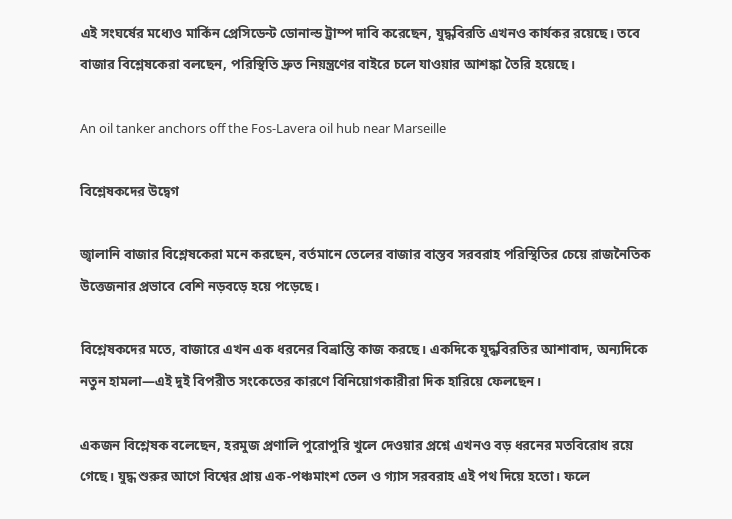এই সংঘর্ষের মধ্যেও মার্কিন প্রেসিডেন্ট ডোনাল্ড ট্রাম্প দাবি করেছেন, যুদ্ধবিরতি এখনও কার্যকর রয়েছে। তবে বাজার বিশ্লেষকেরা বলছেন, পরিস্থিতি দ্রুত নিয়ন্ত্রণের বাইরে চলে যাওয়ার আশঙ্কা তৈরি হয়েছে।

An oil tanker anchors off the Fos-Lavera oil hub near Marseille

বিশ্লেষকদের উদ্বেগ

জ্বালানি বাজার বিশ্লেষকেরা মনে করছেন, বর্তমানে তেলের বাজার বাস্তব সরবরাহ পরিস্থিতির চেয়ে রাজনৈতিক উত্তেজনার প্রভাবে বেশি নড়বড়ে হয়ে পড়েছে।

বিশ্লেষকদের মতে, বাজারে এখন এক ধরনের বিভ্রান্তি কাজ করছে। একদিকে যুদ্ধবিরতির আশাবাদ, অন্যদিকে নতুন হামলা—এই দুই বিপরীত সংকেতের কারণে বিনিয়োগকারীরা দিক হারিয়ে ফেলছেন।

একজন বিশ্লেষক বলেছেন, হরমুজ প্রণালি পুরোপুরি খুলে দেওয়ার প্রশ্নে এখনও বড় ধরনের মতবিরোধ রয়ে গেছে। যুদ্ধ শুরুর আগে বিশ্বের প্রায় এক-পঞ্চমাংশ তেল ও গ্যাস সরবরাহ এই পথ দিয়ে হতো। ফলে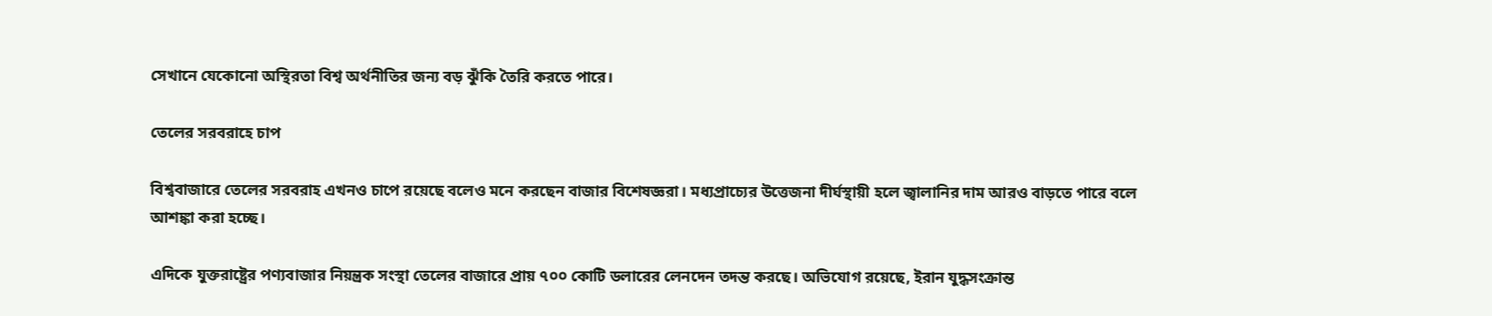সেখানে যেকোনো অস্থিরতা বিশ্ব অর্থনীতির জন্য বড় ঝুঁকি তৈরি করতে পারে।

তেলের সরবরাহে চাপ

বিশ্ববাজারে তেলের সরবরাহ এখনও চাপে রয়েছে বলেও মনে করছেন বাজার বিশেষজ্ঞরা। মধ্যপ্রাচ্যের উত্তেজনা দীর্ঘস্থায়ী হলে জ্বালানির দাম আরও বাড়তে পারে বলে আশঙ্কা করা হচ্ছে।

এদিকে যুক্তরাষ্ট্রের পণ্যবাজার নিয়ন্ত্রক সংস্থা তেলের বাজারে প্রায় ৭০০ কোটি ডলারের লেনদেন তদন্ত করছে। অভিযোগ রয়েছে, ইরান যুদ্ধসংক্রান্ত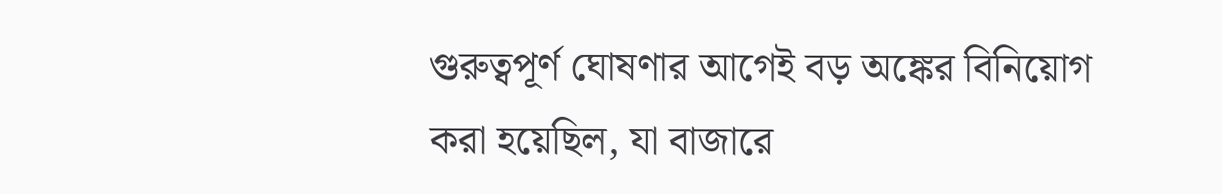গুরুত্বপূর্ণ ঘোষণার আগেই বড় অঙ্কের বিনিয়োগ করা হয়েছিল, যা বাজারে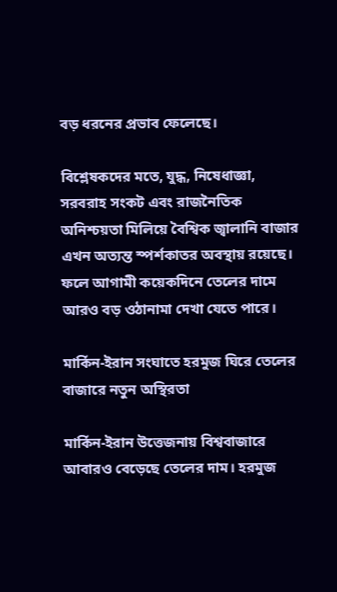বড় ধরনের প্রভাব ফেলেছে।

বিশ্লেষকদের মতে, যুদ্ধ, নিষেধাজ্ঞা, সরবরাহ সংকট এবং রাজনৈতিক অনিশ্চয়তা মিলিয়ে বৈশ্বিক জ্বালানি বাজার এখন অত্যন্ত স্পর্শকাতর অবস্থায় রয়েছে। ফলে আগামী কয়েকদিনে তেলের দামে আরও বড় ওঠানামা দেখা যেতে পারে।

মার্কিন-ইরান সংঘাতে হরমুজ ঘিরে তেলের বাজারে নতুন অস্থিরতা

মার্কিন-ইরান উত্তেজনায় বিশ্ববাজারে আবারও বেড়েছে তেলের দাম। হরমুজ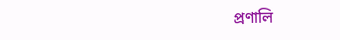প্রণালি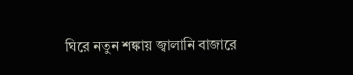ঘিরে নতুন শঙ্কায় জ্বালানি বাজারে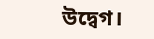উদ্বেগ।